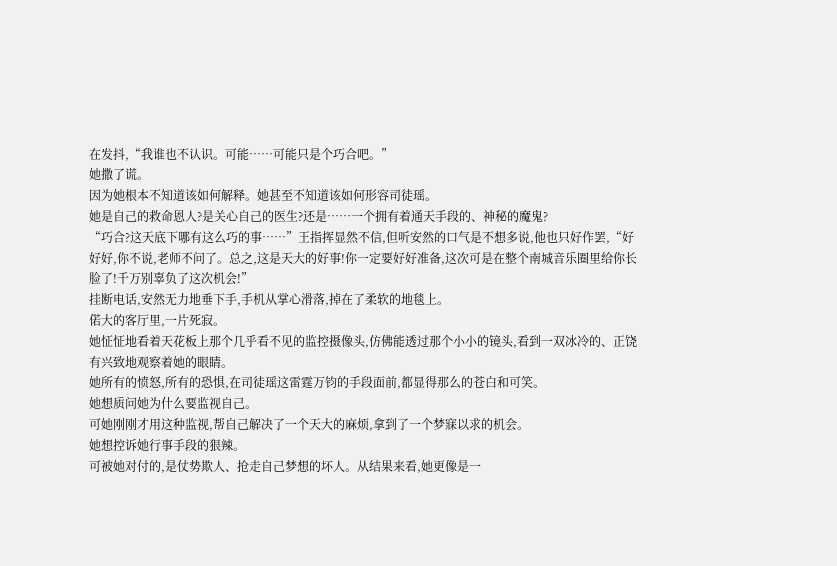在发抖,“我谁也不认识。可能……可能只是个巧合吧。”
她撒了谎。
因为她根本不知道该如何解释。她甚至不知道该如何形容司徒瑶。
她是自己的救命恩人?是关心自己的医生?还是……一个拥有着通天手段的、神秘的魔鬼?
“巧合?这天底下哪有这么巧的事……”王指挥显然不信,但听安然的口气是不想多说,他也只好作罢,“好好好,你不说,老师不问了。总之,这是天大的好事!你一定要好好准备,这次可是在整个南城音乐圈里给你长脸了!千万别辜负了这次机会!”
挂断电话,安然无力地垂下手,手机从掌心滑落,掉在了柔软的地毯上。
偌大的客厅里,一片死寂。
她怔怔地看着天花板上那个几乎看不见的监控摄像头,仿佛能透过那个小小的镜头,看到一双冰冷的、正饶有兴致地观察着她的眼睛。
她所有的愤怒,所有的恐惧,在司徒瑶这雷霆万钧的手段面前,都显得那么的苍白和可笑。
她想质问她为什么要监视自己。
可她刚刚才用这种监视,帮自己解决了一个天大的麻烦,拿到了一个梦寐以求的机会。
她想控诉她行事手段的狠辣。
可被她对付的,是仗势欺人、抢走自己梦想的坏人。从结果来看,她更像是一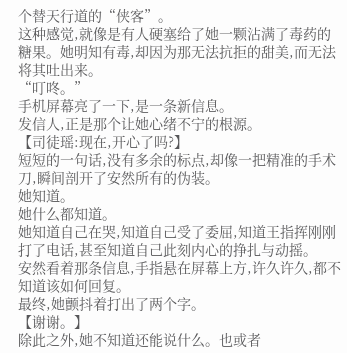个替天行道的“侠客”。
这种感觉,就像是有人硬塞给了她一颗沾满了毒药的糖果。她明知有毒,却因为那无法抗拒的甜美,而无法将其吐出来。
“叮咚。”
手机屏幕亮了一下,是一条新信息。
发信人,正是那个让她心绪不宁的根源。
【司徒瑶:现在,开心了吗?】
短短的一句话,没有多余的标点,却像一把精准的手术刀,瞬间剖开了安然所有的伪装。
她知道。
她什么都知道。
她知道自己在哭,知道自己受了委屈,知道王指挥刚刚打了电话,甚至知道自己此刻内心的挣扎与动摇。
安然看着那条信息,手指悬在屏幕上方,许久许久,都不知道该如何回复。
最终,她颤抖着打出了两个字。
【谢谢。】
除此之外,她不知道还能说什么。也或者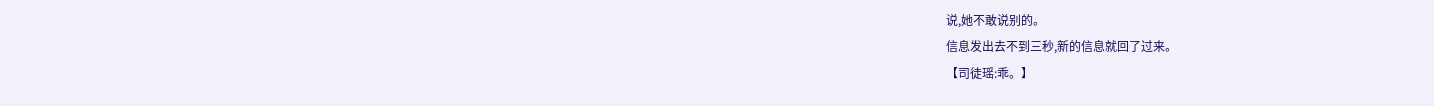说,她不敢说别的。
信息发出去不到三秒,新的信息就回了过来。
【司徒瑶:乖。】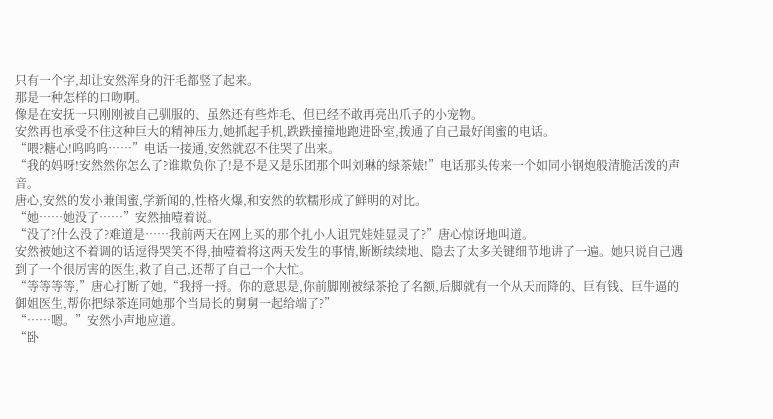只有一个字,却让安然浑身的汗毛都竖了起来。
那是一种怎样的口吻啊。
像是在安抚一只刚刚被自己驯服的、虽然还有些炸毛、但已经不敢再亮出爪子的小宠物。
安然再也承受不住这种巨大的精神压力,她抓起手机,跌跌撞撞地跑进卧室,拨通了自己最好闺蜜的电话。
“喂?糖心!呜呜呜……”电话一接通,安然就忍不住哭了出来。
“我的妈呀!安然然你怎么了?谁欺负你了!是不是又是乐团那个叫刘琳的绿茶婊!”电话那头传来一个如同小钢炮般清脆活泼的声音。
唐心,安然的发小兼闺蜜,学新闻的,性格火爆,和安然的软糯形成了鲜明的对比。
“她……她没了……”安然抽噎着说。
“没了?什么没了?难道是……我前两天在网上买的那个扎小人诅咒娃娃显灵了?”唐心惊讶地叫道。
安然被她这不着调的话逗得哭笑不得,抽噎着将这两天发生的事情,断断续续地、隐去了太多关键细节地讲了一遍。她只说自己遇到了一个很厉害的医生,救了自己,还帮了自己一个大忙。
“等等等等,”唐心打断了她,“我捋一捋。你的意思是,你前脚刚被绿茶抢了名额,后脚就有一个从天而降的、巨有钱、巨牛逼的御姐医生,帮你把绿茶连同她那个当局长的舅舅一起给端了?”
“……嗯。”安然小声地应道。
“卧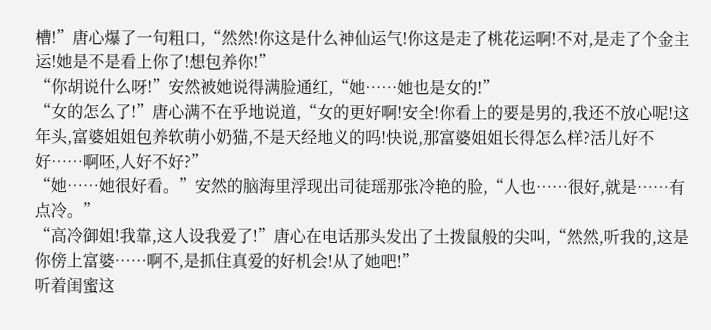槽!”唐心爆了一句粗口,“然然!你这是什么神仙运气!你这是走了桃花运啊!不对,是走了个金主运!她是不是看上你了!想包养你!”
“你胡说什么呀!”安然被她说得满脸通红,“她……她也是女的!”
“女的怎么了!”唐心满不在乎地说道,“女的更好啊!安全!你看上的要是男的,我还不放心呢!这年头,富婆姐姐包养软萌小奶猫,不是天经地义的吗!快说,那富婆姐姐长得怎么样?活儿好不好……啊呸,人好不好?”
“她……她很好看。”安然的脑海里浮现出司徒瑶那张冷艳的脸,“人也……很好,就是……有点冷。”
“高冷御姐!我靠,这人设我爱了!”唐心在电话那头发出了土拨鼠般的尖叫,“然然,听我的,这是你傍上富婆……啊不,是抓住真爱的好机会!从了她吧!”
听着闺蜜这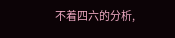不着四六的分析,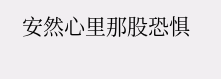安然心里那股恐惧